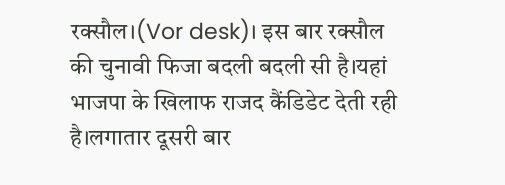रक्सौल।(Vor desk)। इस बार रक्सौल की चुनावी फिजा बदली बदली सी है।यहां भाजपा के खिलाफ राजद कैंडिडेट देती रही है।लगातार दूसरी बार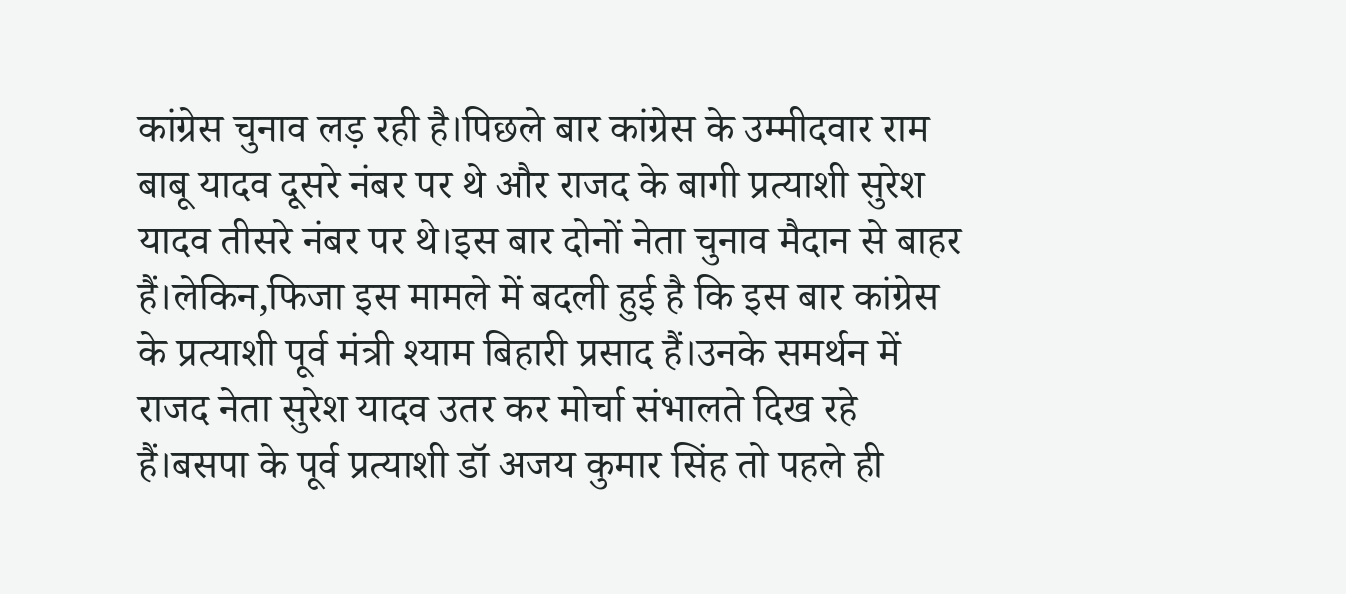कांग्रेस चुनाव लड़ रही है।पिछले बार कांग्रेस के उम्मीदवार राम बाबू यादव दूसरे नंबर पर थे और राजद के बागी प्रत्याशी सुरेश यादव तीसरे नंबर पर थे।इस बार दोनों नेता चुनाव मैदान से बाहर हैं।लेकिन,फिजा इस मामले में बदली हुई है कि इस बार कांग्रेस के प्रत्याशी पूर्व मंत्री श्याम बिहारी प्रसाद हैं।उनके समर्थन में राजद नेता सुरेश यादव उतर कर मोर्चा संभालते दिख रहे हैं।बसपा के पूर्व प्रत्याशी डॉ अजय कुमार सिंह तो पहले ही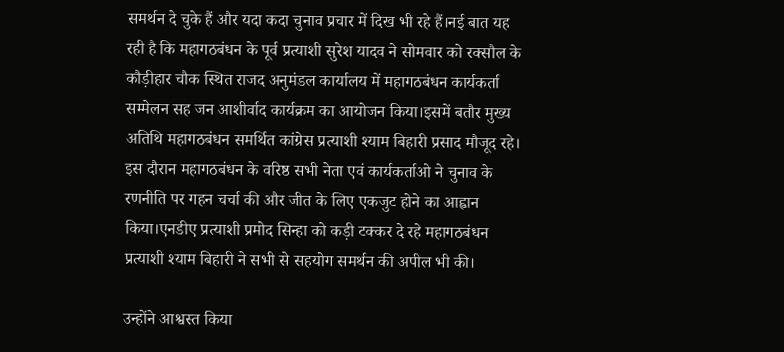समर्थन दे चुके हैं और यदा कदा चुनाव प्रचार में दिख भी रहे हैं।नई बात यह रही है कि महागठबंधन के पूर्व प्रत्याशी सुरेश यादव ने सोमवार को रक्सौल के कौड़ीहार चौक स्थित राजद अनुमंडल कार्यालय में महागठबंधन कार्यकर्ता सम्मेलन सह जन आशीर्वाद कार्यक्रम का आयोजन किया।इसमें बतौर मुख्य अतिथि महागठबंधन समर्थित कांग्रेस प्रत्याशी श्याम बिहारी प्रसाद मौजूद रहे। इस दौरान महागठबंधन के वरिष्ठ सभी नेता एवं कार्यकर्ताओ ने चुनाव के रणनीति पर गहन चर्चा की और जीत के लिए एकजुट होने का आह्वान किया।एनडीए प्रत्याशी प्रमोद सिन्हा को कड़ी टक्कर दे रहे महागठबंधन प्रत्याशी श्याम बिहारी ने सभी से सहयोग समर्थन की अपील भी की।

उन्होंने आश्वस्त किया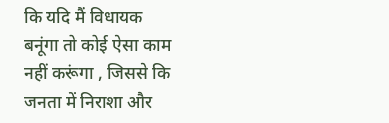कि यदि मैं विधायक बनूंगा तो कोई ऐसा काम नहीं करूंगा , जिससे कि जनता में निराशा और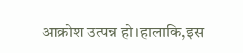आक्रोश उत्पन्न हो।हालाकि,इस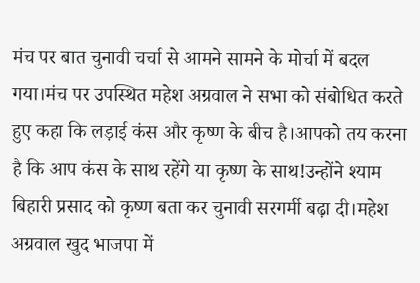मंच पर बात चुनावी चर्चा से आमने सामने के मोर्चा में बदल गया।मंच पर उपस्थित महेश अग्रवाल ने सभा को संबोधित करते हुए कहा कि लड़ाई कंस और कृष्ण के बीच है।आपको तय करना है कि आप कंस के साथ रहेंगे या कृष्ण के साथ!उन्होंने श्याम बिहारी प्रसाद को कृष्ण बता कर चुनावी सरगर्मी बढ़ा दी।महेश अग्रवाल खुद भाजपा में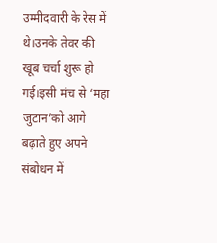उम्मीदवारी के रेस में थे।उनके तेवर की खूब चर्चा शुरू हो गई।इसी मंच से ‘महा जुटान’को आगे बढ़ाते हुए अपने संबोधन में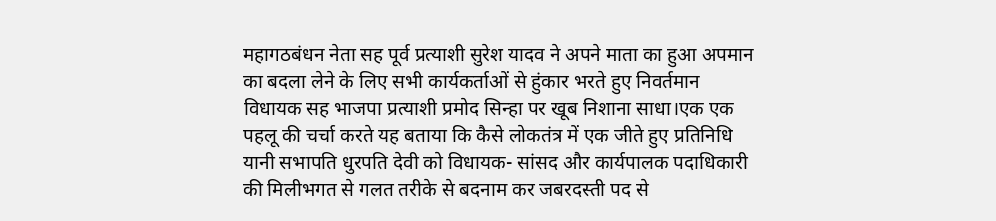महागठबंधन नेता सह पूर्व प्रत्याशी सुरेश यादव ने अपने माता का हुआ अपमान का बदला लेने के लिए सभी कार्यकर्ताओं से हुंकार भरते हुए निवर्तमान विधायक सह भाजपा प्रत्याशी प्रमोद सिन्हा पर खूब निशाना साधा।एक एक पहलू की चर्चा करते यह बताया कि कैसे लोकतंत्र में एक जीते हुए प्रतिनिधि यानी सभापति धुरपति देवी को विधायक- सांसद और कार्यपालक पदाधिकारी की मिलीभगत से गलत तरीके से बदनाम कर जबरदस्ती पद से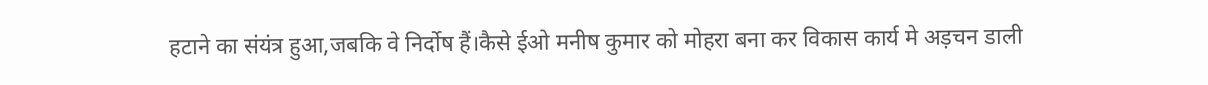हटाने का संयंत्र हुआ,जबकि वे निर्दोष हैं।कैसे ईओ मनीष कुमार को मोहरा बना कर विकास कार्य मे अड़चन डाली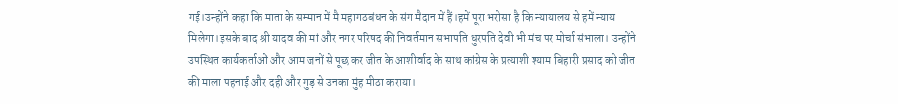गई।उन्होंने कहा कि माता के सम्मान में मै महागठबंधन के संग मैदान में हैं।हमें पूरा भरोसा है कि न्यायालय से हमें न्याय मिलेगा।इसके बाद श्री यादव की मां और नगर परिषद की निवर्तमान सभापति धुरपति देवी भी मंच पर मोर्चा संभाला। उन्होंने उपस्थित कार्यकर्ताओं और आम जनों से पूछ कर जीत के आशीर्वाद के साथ कांग्रेस के प्रत्याशी श्याम बिहारी प्रसाद को जीत की माला पहनाई और दही और गुड़ से उनका मुंह मीठा कराया।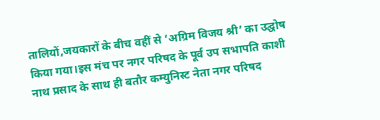तालियों,जयकारों के बीच वहीं से ‘अग्रिम विजय श्री’ का उद्घोष किया गया।इस मंच पर नगर परिषद के पूर्व उप सभापति काशी नाथ प्रसाद के साथ ही बतौर कम्युनिस्ट नेता नगर परिषद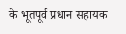के भूतपूर्व प्रधान सहायक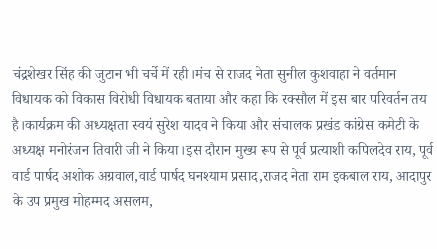चंद्रशेखर सिंह की जुटान भी चर्चे में रही।मंच से राजद नेता सुनील कुशवाहा ने वर्तमान विधायक को विकास विरोधी विधायक बताया और कहा कि रक्सौल में इस बार परिवर्तन तय है।कार्यक्रम की अध्यक्षता स्वयं सुरेश यादव ने किया और संचालक प्रखंड कांग्रेस कमेटी के अध्यक्ष मनोरंजन तिवारी जी ने किया।इस दौरान मुख्य रूप से पूर्व प्रत्याशी कपिलदेव राय, पूर्व वार्ड पार्षद अशोक अग्रवाल,वार्ड पार्षद घनश्याम प्रसाद,राजद नेता राम इकबाल राय, आदापुर के उप प्रमुख मोहम्मद असलम,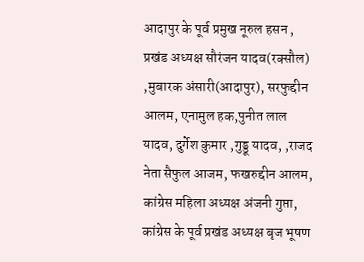आदापुर के पूर्व प्रमुख नूरुल हसन , प्रखंड अध्यक्ष सौरंजन यादव(रक्सौल) ,मुबारक अंसारी(आदापुर), सरफुद्दीन आलम, एनामुल हक,पुनीत लाल यादव, दुर्गेश कुमार ,गुड्डू यादव, ,राजद नेता सैफुल आजम, फखरुद्दीन आलम, कांग्रेस महिला अध्यक्ष अंजनी गुप्ता, कांग्रेस के पूर्व प्रखंड अध्यक्ष बृज भूषण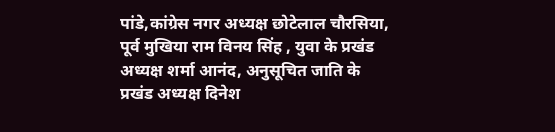पांडे,कांग्रेस नगर अध्यक्ष छोटेलाल चौरसिया, पूर्व मुखिया राम विनय सिंह , युवा के प्रखंड अध्यक्ष शर्मा आनंद, अनुसूचित जाति के प्रखंड अध्यक्ष दिनेश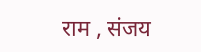राम , संजय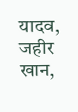यादव, जहीर खान,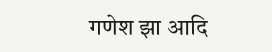गणेश झा आदि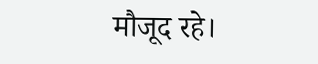मौजूद रहे।